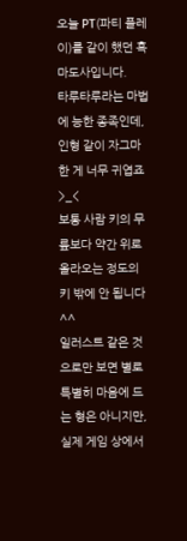오늘 PT(파티 플레이)를 같이 했던 흑마도사입니다.
타루타루라는 마법에 능한 종족인데, 인형 같이 자그마한 게 너무 귀엽죠>_<
보통 사람 키의 무릎보다 약간 위로 올라오는 정도의 키 밖에 안 됩니다^^
일러스트 같은 것으로만 보면 별로 특별히 마음에 드는 형은 아니지만, 실제 게임 상에서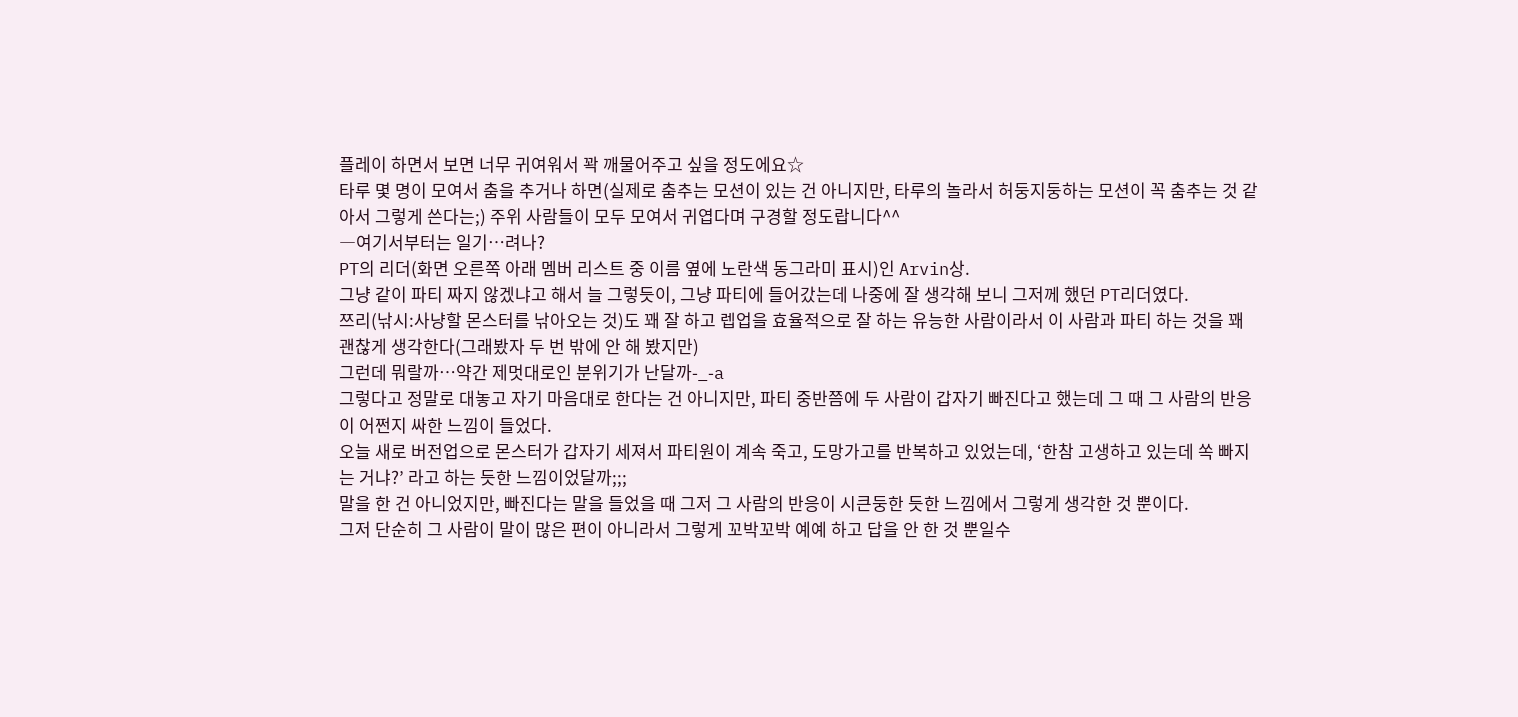플레이 하면서 보면 너무 귀여워서 꽉 깨물어주고 싶을 정도에요☆
타루 몇 명이 모여서 춤을 추거나 하면(실제로 춤추는 모션이 있는 건 아니지만, 타루의 놀라서 허둥지둥하는 모션이 꼭 춤추는 것 같아서 그렇게 쓴다는;) 주위 사람들이 모두 모여서 귀엽다며 구경할 정도랍니다^^
―여기서부터는 일기…려나?
PT의 리더(화면 오른쪽 아래 멤버 리스트 중 이름 옆에 노란색 동그라미 표시)인 Arvin상.
그냥 같이 파티 짜지 않겠냐고 해서 늘 그렇듯이, 그냥 파티에 들어갔는데 나중에 잘 생각해 보니 그저께 했던 PT리더였다.
쯔리(낚시:사냥할 몬스터를 낚아오는 것)도 꽤 잘 하고 렙업을 효율적으로 잘 하는 유능한 사람이라서 이 사람과 파티 하는 것을 꽤 괜찮게 생각한다(그래봤자 두 번 밖에 안 해 봤지만)
그런데 뭐랄까…약간 제멋대로인 분위기가 난달까-_-a
그렇다고 정말로 대놓고 자기 마음대로 한다는 건 아니지만, 파티 중반쯤에 두 사람이 갑자기 빠진다고 했는데 그 때 그 사람의 반응이 어쩐지 싸한 느낌이 들었다.
오늘 새로 버전업으로 몬스터가 갑자기 세져서 파티원이 계속 죽고, 도망가고를 반복하고 있었는데, ‘한참 고생하고 있는데 쏙 빠지는 거냐?’ 라고 하는 듯한 느낌이었달까;;;
말을 한 건 아니었지만, 빠진다는 말을 들었을 때 그저 그 사람의 반응이 시큰둥한 듯한 느낌에서 그렇게 생각한 것 뿐이다.
그저 단순히 그 사람이 말이 많은 편이 아니라서 그렇게 꼬박꼬박 예예 하고 답을 안 한 것 뿐일수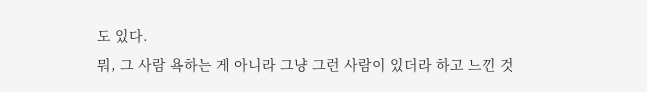도 있다.
뭐, 그 사람 욕하는 게 아니라 그냥 그런 사람이 있더라 하고 느낀 것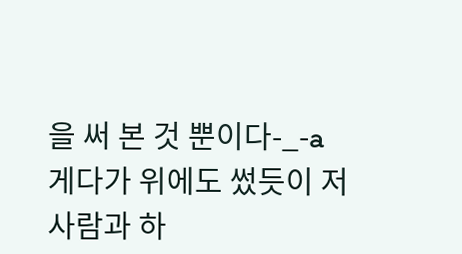을 써 본 것 뿐이다-_-a
게다가 위에도 썼듯이 저 사람과 하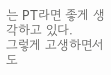는 PT라면 좋게 생각하고 있다.
그렇게 고생하면서도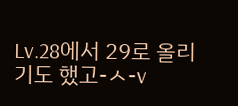Lv.28에서 29로 올리기도 했고-ㅅ-v